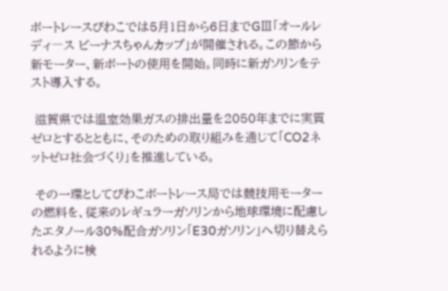ボートレースびわこでは5月1日から6日までGⅢ「オールレディ―ス ビーナスちゃんカップ」が開催される。この節から新モーター、新ボートの使用を開始。同時に新ガソリンをテスト導入する。

 滋賀県では温室効果ガスの排出量を2050年までに実質ゼロとするとともに、そのための取り組みを通じて「CO2ネットゼロ社会づくり」を推進している。

 その一環としてびわこボートレース局では競技用モーターの燃料を、従来のレギュラーガソリンから地球環境に配慮したエタノール30%配合ガソリン「E30ガソリン」へ切り替えられるように検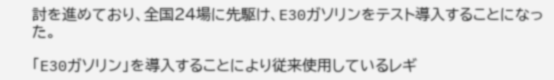討を進めており、全国24場に先駆け、E30ガソリンをテスト導入することになった。

「E30ガソリン」を導入することにより従来使用しているレギ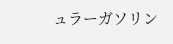ュラーガソリン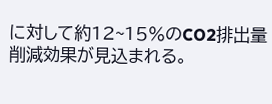に対して約12~15%のCO2排出量削減効果が見込まれる。